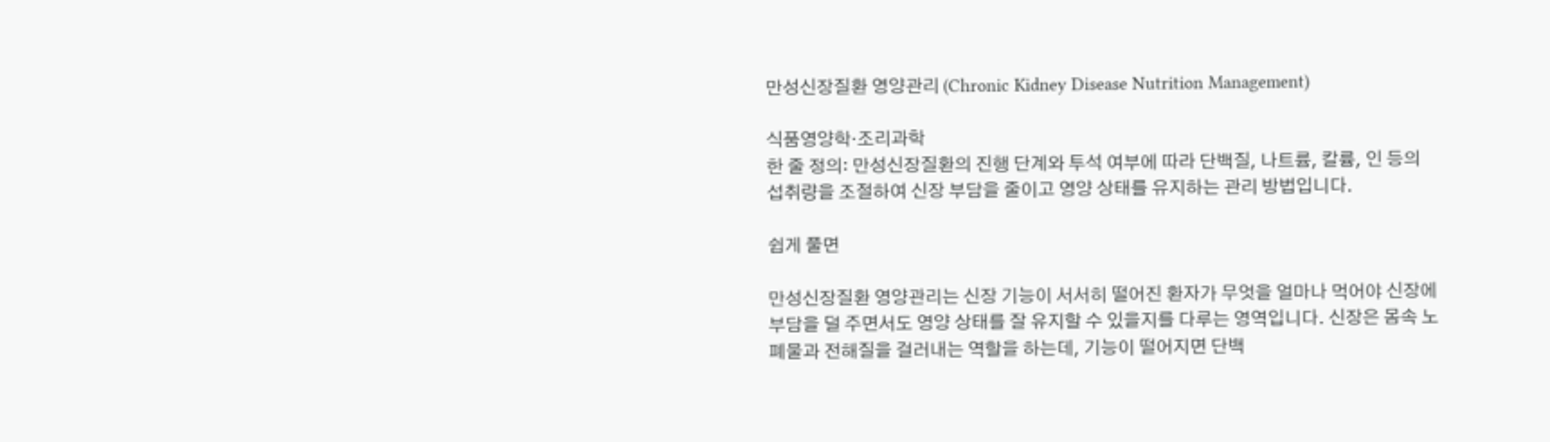만성신장질환 영양관리 (Chronic Kidney Disease Nutrition Management)

식품영양학·조리과학
한 줄 정의: 만성신장질환의 진행 단계와 투석 여부에 따라 단백질, 나트륨, 칼륨, 인 등의 섭취량을 조절하여 신장 부담을 줄이고 영양 상태를 유지하는 관리 방법입니다.

쉽게 풀면

만성신장질환 영양관리는 신장 기능이 서서히 떨어진 환자가 무엇을 얼마나 먹어야 신장에 부담을 덜 주면서도 영양 상태를 잘 유지할 수 있을지를 다루는 영역입니다. 신장은 몸속 노폐물과 전해질을 걸러내는 역할을 하는데, 기능이 떨어지면 단백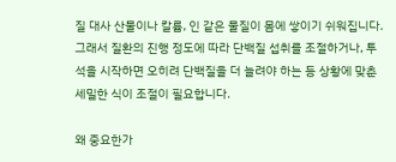질 대사 산물이나 칼륨, 인 같은 물질이 몸에 쌓이기 쉬워집니다. 그래서 질환의 진행 정도에 따라 단백질 섭취를 조절하거나, 투석을 시작하면 오히려 단백질을 더 늘려야 하는 등 상황에 맞춘 세밀한 식이 조절이 필요합니다.

왜 중요한가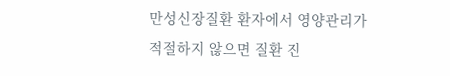만성신장질환 환자에서 영양관리가 적절하지 않으면 질환 진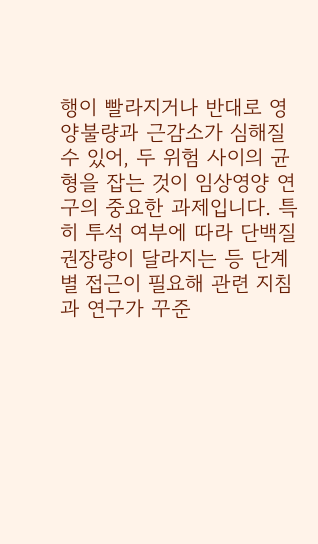행이 빨라지거나 반대로 영양불량과 근감소가 심해질 수 있어, 두 위험 사이의 균형을 잡는 것이 임상영양 연구의 중요한 과제입니다. 특히 투석 여부에 따라 단백질 권장량이 달라지는 등 단계별 접근이 필요해 관련 지침과 연구가 꾸준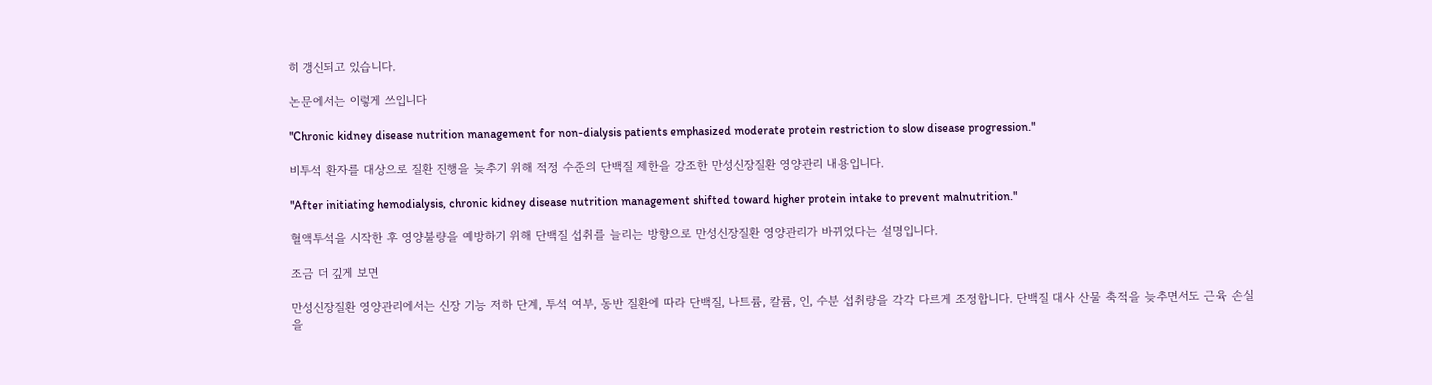히 갱신되고 있습니다.

논문에서는 이렇게 쓰입니다

"Chronic kidney disease nutrition management for non-dialysis patients emphasized moderate protein restriction to slow disease progression."

비투석 환자를 대상으로 질환 진행을 늦추기 위해 적정 수준의 단백질 제한을 강조한 만성신장질환 영양관리 내용입니다.

"After initiating hemodialysis, chronic kidney disease nutrition management shifted toward higher protein intake to prevent malnutrition."

혈액투석을 시작한 후 영양불량을 예방하기 위해 단백질 섭취를 늘리는 방향으로 만성신장질환 영양관리가 바뀌었다는 설명입니다.

조금 더 깊게 보면

만성신장질환 영양관리에서는 신장 기능 저하 단계, 투석 여부, 동반 질환에 따라 단백질, 나트륨, 칼륨, 인, 수분 섭취량을 각각 다르게 조정합니다. 단백질 대사 산물 축적을 늦추면서도 근육 손실을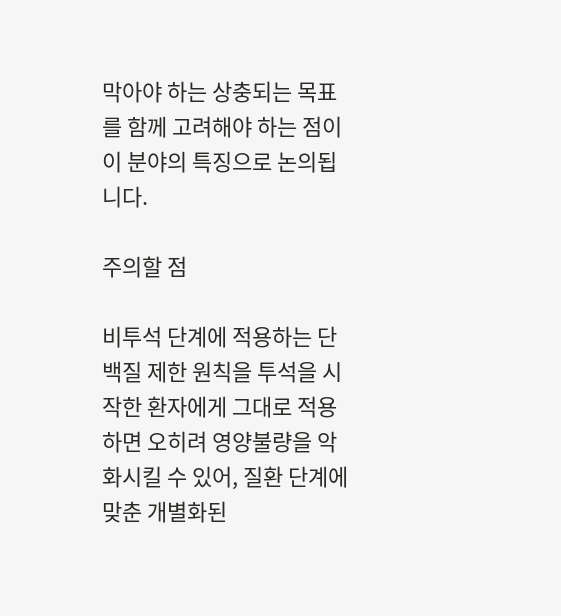막아야 하는 상충되는 목표를 함께 고려해야 하는 점이 이 분야의 특징으로 논의됩니다.

주의할 점

비투석 단계에 적용하는 단백질 제한 원칙을 투석을 시작한 환자에게 그대로 적용하면 오히려 영양불량을 악화시킬 수 있어, 질환 단계에 맞춘 개별화된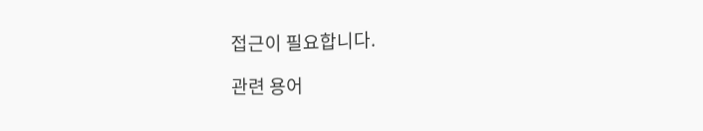접근이 필요합니다.

관련 용어